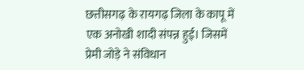छत्तीसगढ़ के रायगढ़ जिला के कापू में एक अनोखी शादी संपन्न हुई। जिसमें प्रेमी जोड़े ने संविधान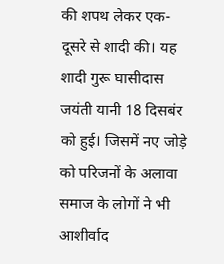की शपथ लेकर एक-दूसरे से शादी की। यह शादी गुरू घासीदास जयंती यानी 18 दिसबंर को हुई। जिसमें नए जोड़े को परिजनों के अलावा समाज के लोगों ने भी आशीर्वाद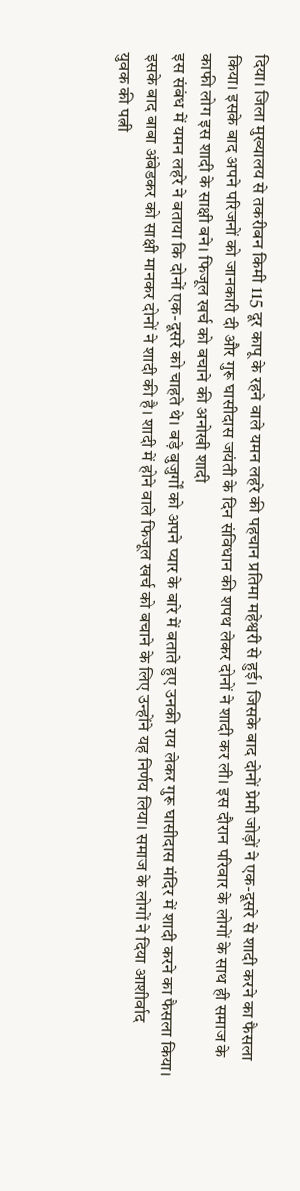दिया। जिला मुख्यालय से तकरीबन किमी 115 दूर कापू के रहने वाले यमन लहरे की पहचान प्रतिमा महेश्वरी से हुई। जिसके बाद दोनों प्रेमी जोड़ों ने एक-दूसरे से शादी करने का फैसला किया। इसके बाद अपने परिजनों को जानकारी दी और गुरू घासीदास जयंती के दिन संविधान की शपथ लेकर दोनों ने शादी कर ली। इस दौरान परिवार के लोगों के साथ ही समाज के काफी लोग इस शादी के साक्षी बने। फिजूल खर्च को बचाने की अनोखी शादी
इस संबंध में यमन लहरे ने बताया कि दोनों एक-दूसरे को चाहते थे। बड़े बुजुर्गों को अपने प्यार के बारे में बताते हुए उनकी राय लेकर गुरू घासीदास मंदिर में शादी करने का फैसला किया। इसके बाद बाबा अंबेडकर को साक्षी मानकर दोनों ने शादी की है। शादी में होने वाले फिजूल खर्च को बचाने के लिए उन्होंने यह निर्णय लिया। समाज के लोगों ने दिया आशीर्वाद
युवक की पत्नी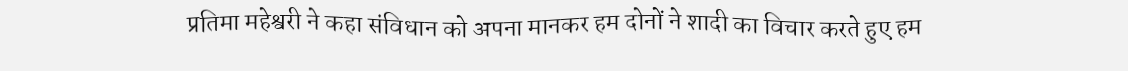प्रतिमा महेश्वरी ने कहा संविधान को अपना मानकर हम दोनों ने शादी का विचार करते हुए हम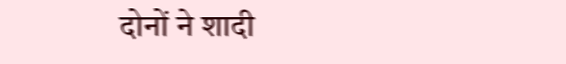दोनों ने शादी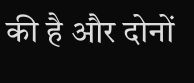की है और दोनों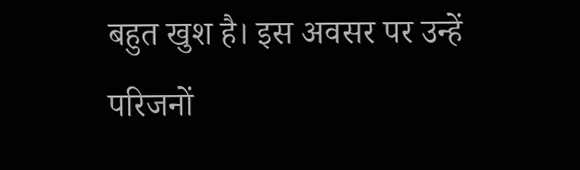बहुत खुश है। इस अवसर पर उन्हें परिजनों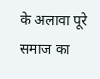के अलावा पूरे समाज का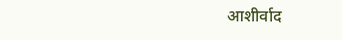आशीर्वाद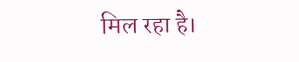मिल रहा है।